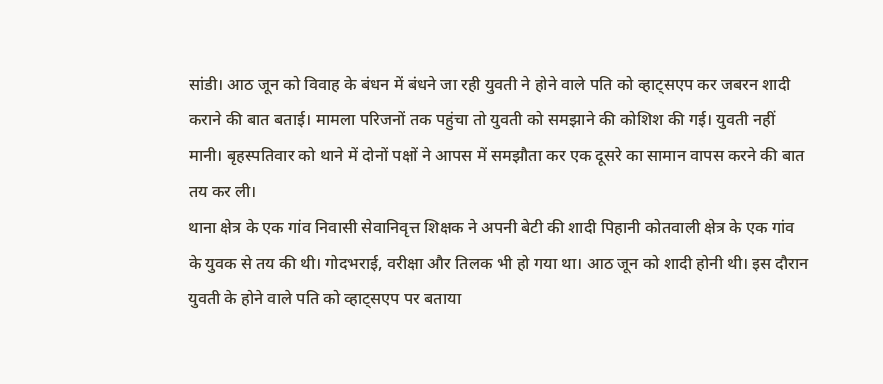सांडी। आठ जून को विवाह के बंधन में बंधने जा रही युवती ने होने वाले पति को व्हाट्सएप कर जबरन शादी कराने की बात बताई। मामला परिजनों तक पहुंचा तो युवती को समझाने की कोशिश की गई। युवती नहीं मानी। बृहस्पतिवार को थाने में दोनों पक्षों ने आपस में समझौता कर एक दूसरे का सामान वापस करने की बात तय कर ली।
थाना क्षेत्र के एक गांव निवासी सेवानिवृत्त शिक्षक ने अपनी बेटी की शादी पिहानी कोतवाली क्षेत्र के एक गांव के युवक से तय की थी। गोदभराई, वरीक्षा और तिलक भी हो गया था। आठ जून को शादी होनी थी। इस दौरान युवती के होने वाले पति को व्हाट्सएप पर बताया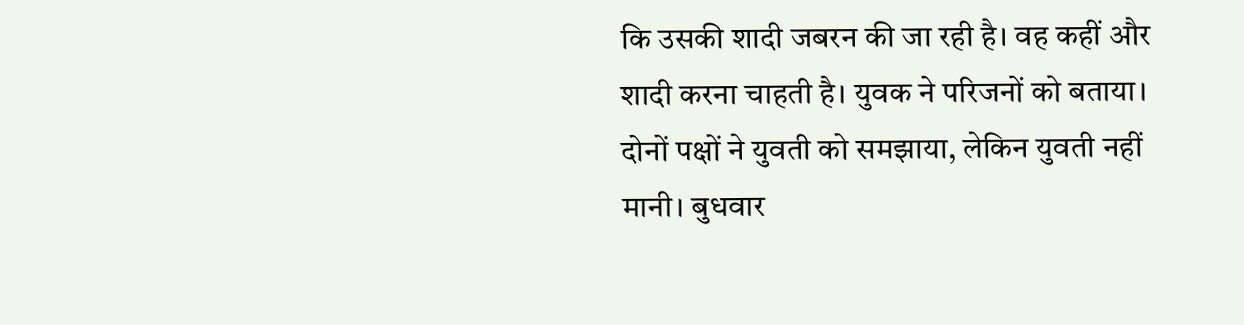कि उसकी शादी जबरन की जा रही है। वह कहीं और शादी करना चाहती है। युवक ने परिजनों को बताया।
दोनों पक्षों ने युवती को समझाया, लेकिन युवती नहीं मानी। बुधवार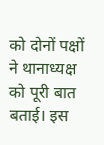को दोनों पक्षों ने थानाध्यक्ष को पूरी बात बताई। इस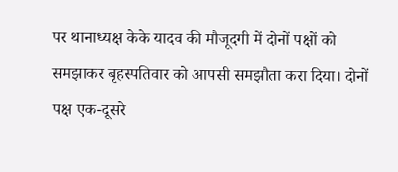पर थानाध्यक्ष केके यादव की मौजूदगी में दोनों पक्षों को समझाकर बृहस्पतिवार को आपसी समझौता करा दिया। दोनों पक्ष एक-दूसरे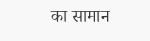का सामान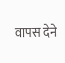वापस देने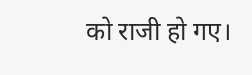को राजी हो गए।